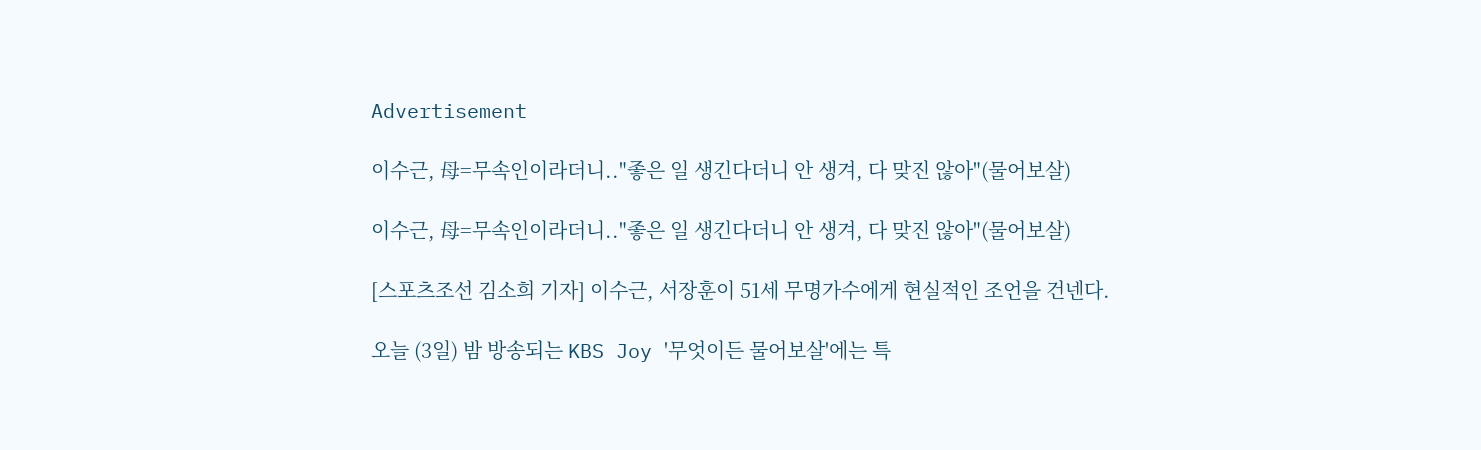Advertisement

이수근, 母=무속인이라더니.."좋은 일 생긴다더니 안 생겨, 다 맞진 않아"(물어보살)

이수근, 母=무속인이라더니.."좋은 일 생긴다더니 안 생겨, 다 맞진 않아"(물어보살)

[스포츠조선 김소희 기자] 이수근, 서장훈이 51세 무명가수에게 현실적인 조언을 건넨다.

오늘 (3일) 밤 방송되는 KBS Joy '무엇이든 물어보살'에는 특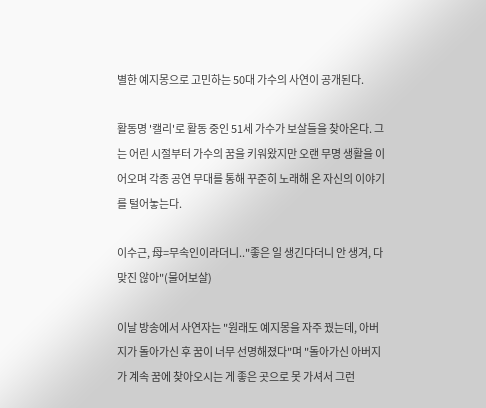별한 예지몽으로 고민하는 50대 가수의 사연이 공개된다.

활동명 '캘리'로 활동 중인 51세 가수가 보살들을 찾아온다. 그는 어린 시절부터 가수의 꿈을 키워왔지만 오랜 무명 생활을 이어오며 각종 공연 무대를 통해 꾸준히 노래해 온 자신의 이야기를 털어놓는다.

이수근, 母=무속인이라더니.."좋은 일 생긴다더니 안 생겨, 다 맞진 않아"(물어보살)

이날 방송에서 사연자는 "원래도 예지몽을 자주 꿨는데, 아버지가 돌아가신 후 꿈이 너무 선명해졌다"며 "돌아가신 아버지가 계속 꿈에 찾아오시는 게 좋은 곳으로 못 가셔서 그런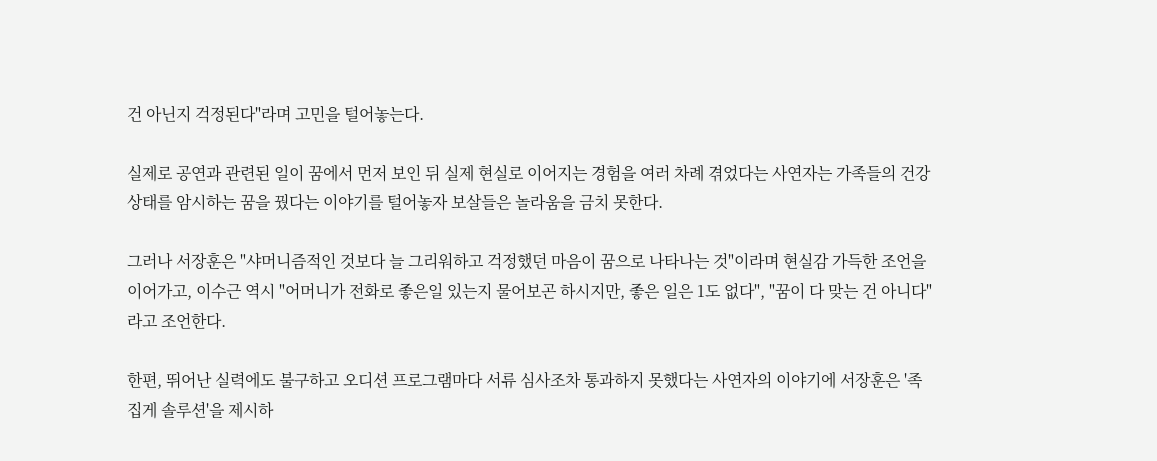건 아닌지 걱정된다"라며 고민을 털어놓는다.

실제로 공연과 관련된 일이 꿈에서 먼저 보인 뒤 실제 현실로 이어지는 경험을 여러 차례 겪었다는 사연자는 가족들의 건강 상태를 암시하는 꿈을 꿨다는 이야기를 털어놓자 보살들은 놀라움을 금치 못한다.

그러나 서장훈은 "샤머니즘적인 것보다 늘 그리워하고 걱정했던 마음이 꿈으로 나타나는 것"이라며 현실감 가득한 조언을 이어가고, 이수근 역시 "어머니가 전화로 좋은일 있는지 물어보곤 하시지만, 좋은 일은 1도 없다", "꿈이 다 맞는 건 아니다"라고 조언한다.

한편, 뛰어난 실력에도 불구하고 오디션 프로그램마다 서류 심사조차 통과하지 못했다는 사연자의 이야기에 서장훈은 '족집게 솔루션'을 제시하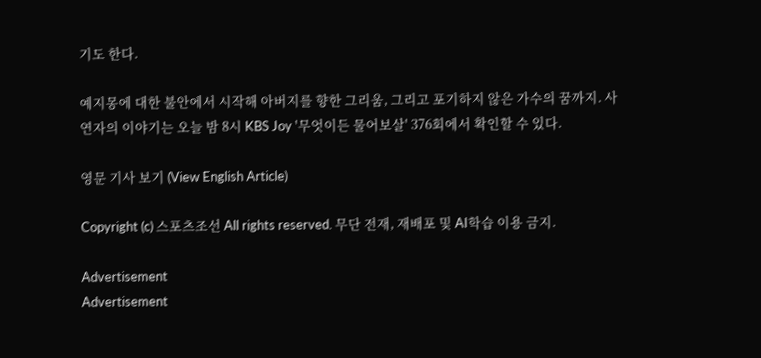기도 한다.

예지몽에 대한 불안에서 시작해 아버지를 향한 그리움, 그리고 포기하지 않은 가수의 꿈까지. 사연자의 이야기는 오늘 밤 8시 KBS Joy '무엇이든 물어보살' 376회에서 확인할 수 있다.

영문 기사 보기 (View English Article)

Copyright (c) 스포츠조선 All rights reserved. 무단 전재, 재배포 및 AI학습 이용 금지.

Advertisement
Advertisement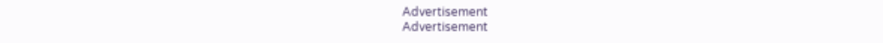Advertisement
Advertisement